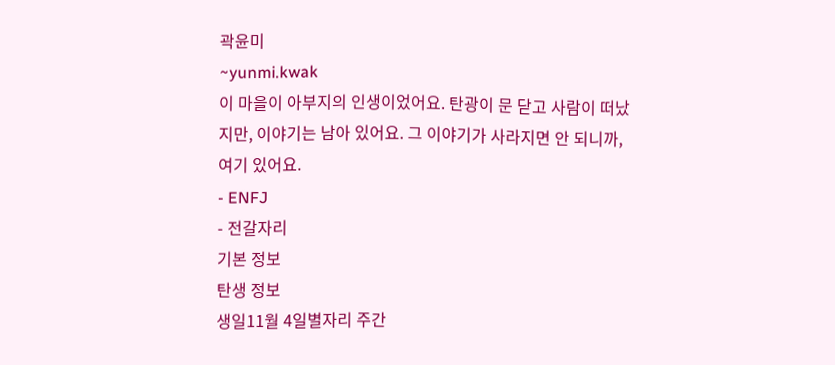곽윤미
~yunmi.kwak
이 마을이 아부지의 인생이었어요. 탄광이 문 닫고 사람이 떠났지만, 이야기는 남아 있어요. 그 이야기가 사라지면 안 되니까, 여기 있어요.
- ENFJ
- 전갈자리
기본 정보
탄생 정보
생일11월 4일별자리 주간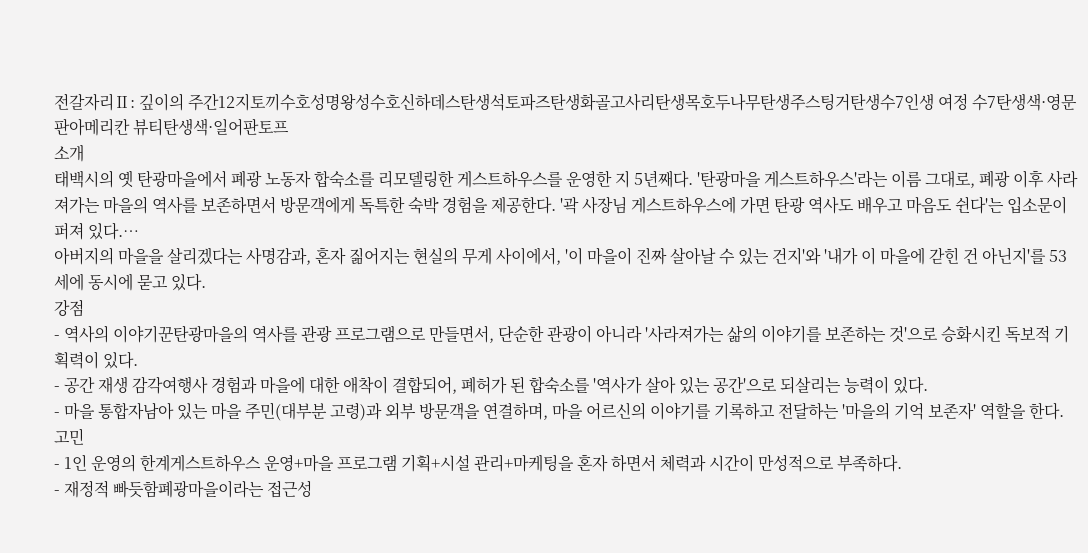전갈자리Ⅱ: 깊이의 주간12지토끼수호성명왕성수호신하데스탄생석토파즈탄생화골고사리탄생목호두나무탄생주스팅거탄생수7인생 여정 수7탄생색·영문판아메리칸 뷰티탄생색·일어판토프
소개
태백시의 옛 탄광마을에서 폐광 노동자 합숙소를 리모델링한 게스트하우스를 운영한 지 5년째다. '탄광마을 게스트하우스'라는 이름 그대로, 폐광 이후 사라져가는 마을의 역사를 보존하면서 방문객에게 독특한 숙박 경험을 제공한다. '곽 사장님 게스트하우스에 가면 탄광 역사도 배우고 마음도 쉰다'는 입소문이 퍼져 있다.…
아버지의 마을을 살리겠다는 사명감과, 혼자 짊어지는 현실의 무게 사이에서, '이 마을이 진짜 살아날 수 있는 건지'와 '내가 이 마을에 갇힌 건 아닌지'를 53세에 동시에 묻고 있다.
강점
- 역사의 이야기꾼탄광마을의 역사를 관광 프로그램으로 만들면서, 단순한 관광이 아니라 '사라져가는 삶의 이야기를 보존하는 것'으로 승화시킨 독보적 기획력이 있다.
- 공간 재생 감각여행사 경험과 마을에 대한 애착이 결합되어, 폐허가 된 합숙소를 '역사가 살아 있는 공간'으로 되살리는 능력이 있다.
- 마을 통합자남아 있는 마을 주민(대부분 고령)과 외부 방문객을 연결하며, 마을 어르신의 이야기를 기록하고 전달하는 '마을의 기억 보존자' 역할을 한다.
고민
- 1인 운영의 한계게스트하우스 운영+마을 프로그램 기획+시설 관리+마케팅을 혼자 하면서 체력과 시간이 만성적으로 부족하다.
- 재정적 빠듯함폐광마을이라는 접근성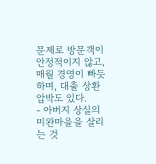문제로 방문객이 안정적이지 않고, 매월 경영이 빠듯하며, 대출 상환 압박도 있다.
- 아버지 상실의 미완마을을 살리는 것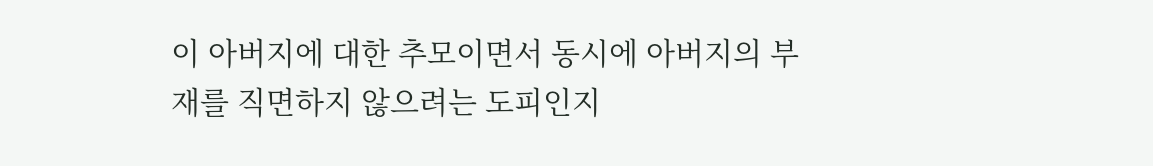이 아버지에 대한 추모이면서 동시에 아버지의 부재를 직면하지 않으려는 도피인지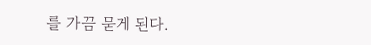를 가끔 묻게 된다.